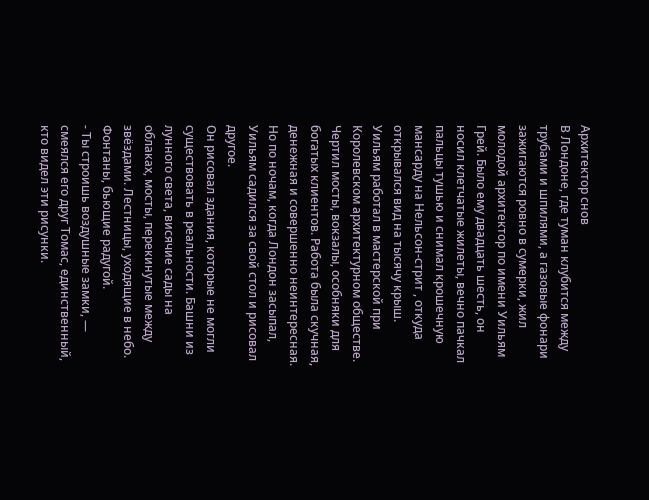Архитектор снов
В Лондоне, где туман клубится между трубами и шпилями, а газовые фонари зажигаются ровно в сумерки, жил молодой архитектор по имени Уильям Грей. Было ему двадцать шесть, он носил клетчатые жилеты, вечно пачкал пальцы тушью и снимал крошечную мансарду на Нельсон-стрит , откуда открывался вид на тысячу крыш.
Уильям работал в мастерской при Королевском архитектурном обществе. Чертил мосты, вокзалы, особняки для богатых клиентов. Работа была скучная, денежная и совершенно неинтересная.
Но по ночам, когда Лондон засыпал, Уильям садился за свой стол и рисовал другое.
Он рисовал здания, которые не могли существовать в реальности. Башни из лунного света, висячие сады на облаках, мосты, перекинутые между звёздами. Лестницы, уходящие в небо. Фонтаны, бьющие радугой.
- Ты строишь воздушные замки, — смеялся его друг Томас, единственный, кто видел эти рисунки.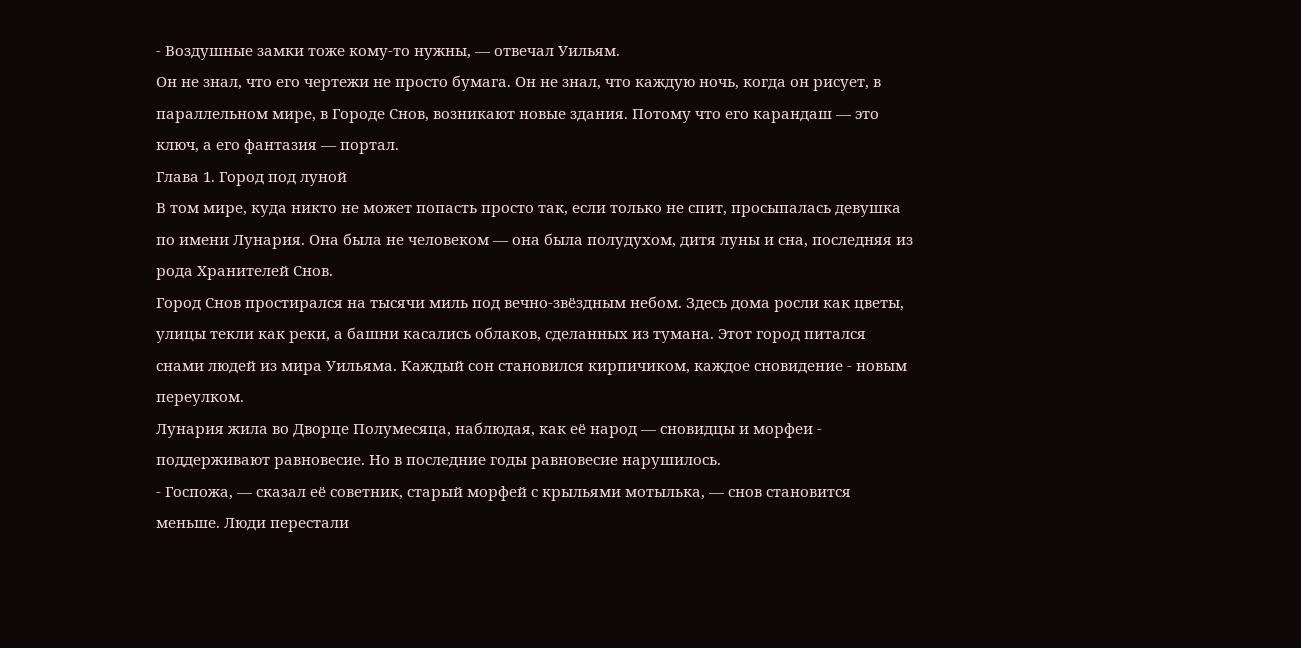- Воздушные замки тоже кому-то нужны, — отвечал Уильям.
Он не знал, что его чертежи не просто бумага. Он не знал, что каждую ночь, когда он рисует, в параллельном мире, в Городе Снов, возникают новые здания. Потому что его карандаш — это ключ, а его фантазия — портал.
Глава 1. Город под луной
В том мире, куда никто не может попасть просто так, если только не спит, просыпалась девушка по имени Лунария. Она была не человеком — она была полудухом, дитя луны и сна, последняя из рода Хранителей Снов.
Город Снов простирался на тысячи миль под вечно-звёздным небом. Здесь дома росли как цветы, улицы текли как реки, а башни касались облаков, сделанных из тумана. Этот город питался снами людей из мира Уильяма. Каждый сон становился кирпичиком, каждое сновидение - новым переулком.
Лунария жила во Дворце Полумесяца, наблюдая, как её народ — сновидцы и морфеи - поддерживают равновесие. Но в последние годы равновесие нарушилось.
- Госпожа, — сказал её советник, старый морфей с крыльями мотылька, — снов становится меньше. Люди перестали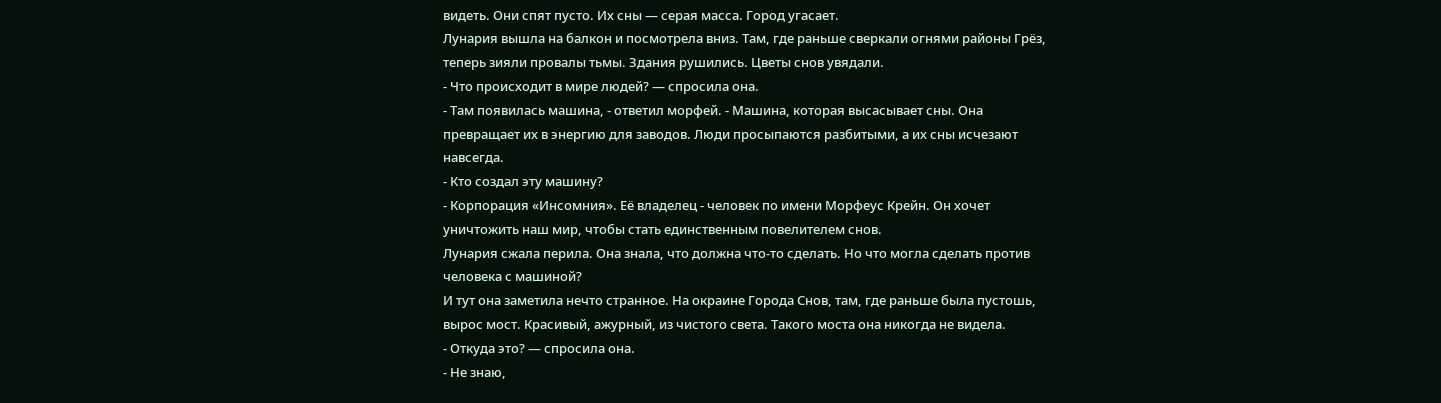видеть. Они спят пусто. Их сны — серая масса. Город угасает.
Лунария вышла на балкон и посмотрела вниз. Там, где раньше сверкали огнями районы Грёз, теперь зияли провалы тьмы. Здания рушились. Цветы снов увядали.
- Что происходит в мире людей? — спросила она.
- Там появилась машина, - ответил морфей. - Машина, которая высасывает сны. Она превращает их в энергию для заводов. Люди просыпаются разбитыми, а их сны исчезают навсегда.
- Кто создал эту машину?
- Корпорация «Инсомния». Её владелец - человек по имени Морфеус Крейн. Он хочет уничтожить наш мир, чтобы стать единственным повелителем снов.
Лунария сжала перила. Она знала, что должна что-то сделать. Но что могла сделать против человека с машиной?
И тут она заметила нечто странное. На окраине Города Снов, там, где раньше была пустошь, вырос мост. Красивый, ажурный, из чистого света. Такого моста она никогда не видела.
- Откуда это? — спросила она.
- Не знаю,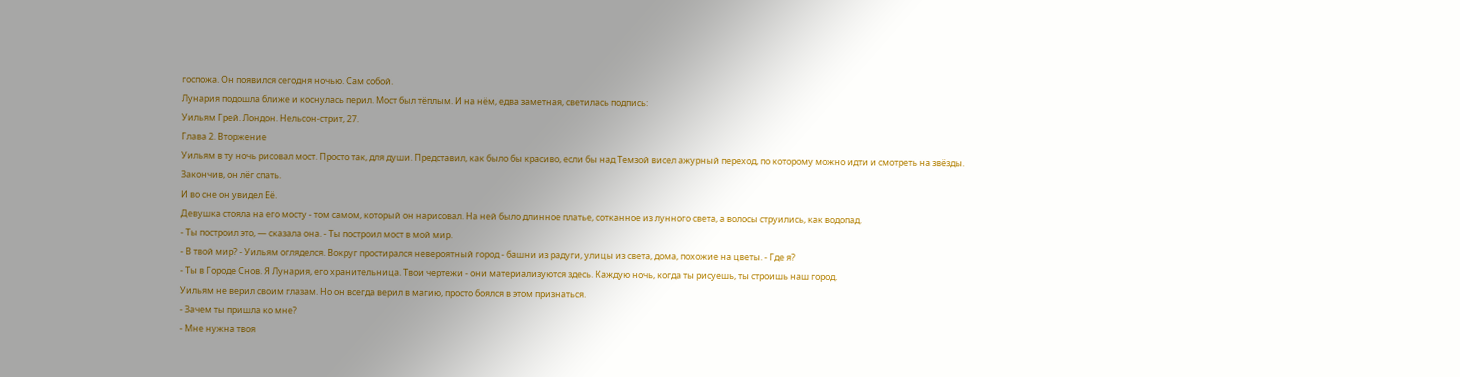госпожа. Он появился сегодня ночью. Сам собой.
Лунария подошла ближе и коснулась перил. Мост был тёплым. И на нём, едва заметная, светилась подпись:
Уильям Грей. Лондон. Нельсон-стрит, 27.
Глава 2. Вторжение
Уильям в ту ночь рисовал мост. Просто так, для души. Представил, как было бы красиво, если бы над Темзой висел ажурный переход, по которому можно идти и смотреть на звёзды.
Закончив, он лёг спать.
И во сне он увидел Её.
Девушка стояла на его мосту - том самом, который он нарисовал. На ней было длинное платье, сотканное из лунного света, а волосы струились, как водопад.
- Ты построил это, — сказала она. - Ты построил мост в мой мир.
- В твой мир? - Уильям огляделся. Вокруг простирался невероятный город - башни из радуги, улицы из света, дома, похожие на цветы. - Где я?
- Ты в Городе Снов. Я Лунария, его хранительница. Твои чертежи - они материализуются здесь. Каждую ночь, когда ты рисуешь, ты строишь наш город.
Уильям не верил своим глазам. Но он всегда верил в магию, просто боялся в этом признаться.
- Зачем ты пришла ко мне?
- Мне нужна твоя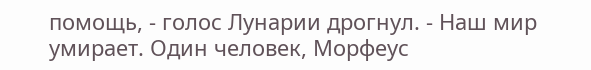помощь, - голос Лунарии дрогнул. - Наш мир умирает. Один человек, Морфеус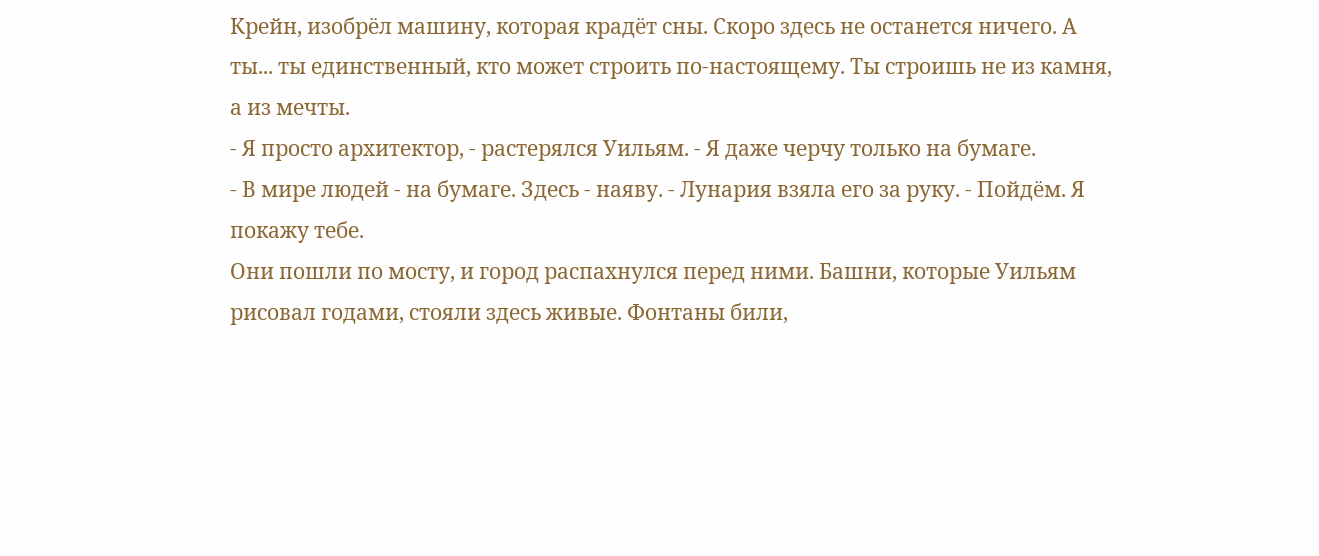Крейн, изобрёл машину, которая крадёт сны. Скоро здесь не останется ничего. А ты... ты единственный, кто может строить по-настоящему. Ты строишь не из камня, а из мечты.
- Я просто архитектор, - растерялся Уильям. - Я даже черчу только на бумаге.
- В мире людей - на бумаге. Здесь - наяву. - Лунария взяла его за руку. - Пойдём. Я покажу тебе.
Они пошли по мосту, и город распахнулся перед ними. Башни, которые Уильям рисовал годами, стояли здесь живые. Фонтаны били,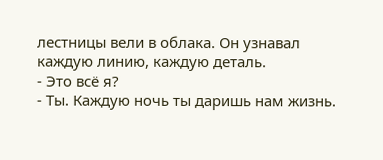лестницы вели в облака. Он узнавал каждую линию, каждую деталь.
- Это всё я?
- Ты. Каждую ночь ты даришь нам жизнь.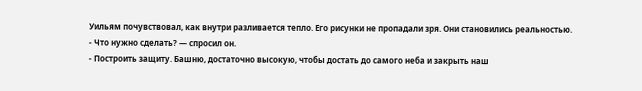Уильям почувствовал, как внутри разливается тепло. Его рисунки не пропадали зря. Они становились реальностью.
- Что нужно сделать? — спросил он.
- Построить защиту. Башню, достаточно высокую, чтобы достать до самого неба и закрыть наш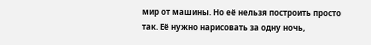мир от машины. Но её нельзя построить просто так. Её нужно нарисовать за одну ночь,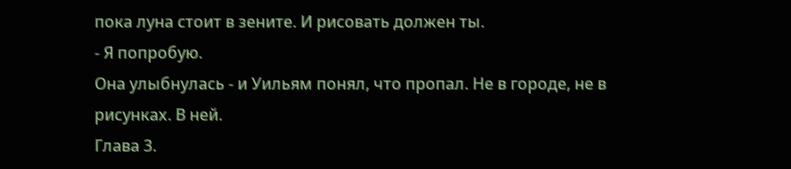пока луна стоит в зените. И рисовать должен ты.
- Я попробую.
Она улыбнулась - и Уильям понял, что пропал. Не в городе, не в рисунках. В ней.
Глава 3.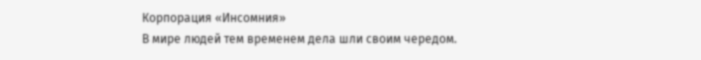Корпорация «Инсомния»
В мире людей тем временем дела шли своим чередом.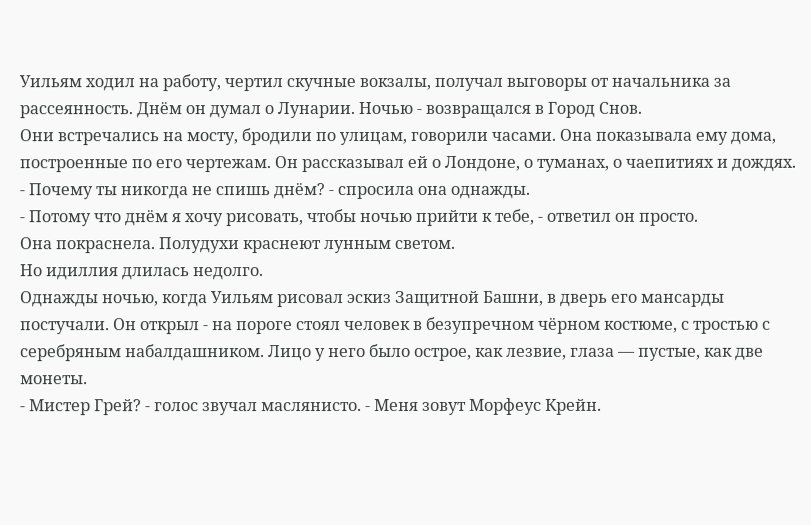Уильям ходил на работу, чертил скучные вокзалы, получал выговоры от начальника за рассеянность. Днём он думал о Лунарии. Ночью - возвращался в Город Снов.
Они встречались на мосту, бродили по улицам, говорили часами. Она показывала ему дома, построенные по его чертежам. Он рассказывал ей о Лондоне, о туманах, о чаепитиях и дождях.
- Почему ты никогда не спишь днём? - спросила она однажды.
- Потому что днём я хочу рисовать, чтобы ночью прийти к тебе, - ответил он просто.
Она покраснела. Полудухи краснеют лунным светом.
Но идиллия длилась недолго.
Однажды ночью, когда Уильям рисовал эскиз Защитной Башни, в дверь его мансарды постучали. Он открыл - на пороге стоял человек в безупречном чёрном костюме, с тростью с серебряным набалдашником. Лицо у него было острое, как лезвие, глаза — пустые, как две монеты.
- Мистер Грей? - голос звучал маслянисто. - Меня зовут Морфеус Крейн.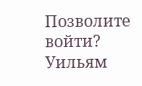Позволите войти?
Уильям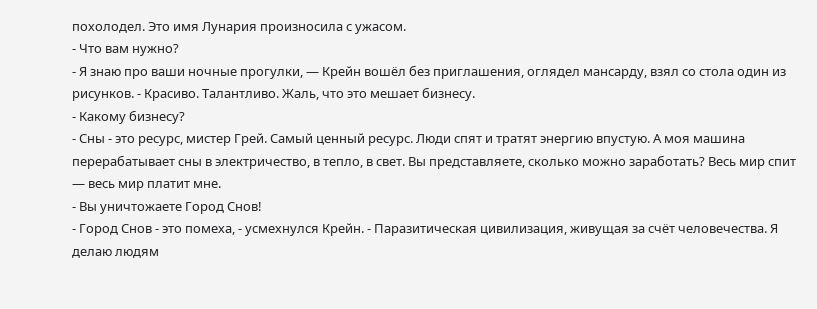похолодел. Это имя Лунария произносила с ужасом.
- Что вам нужно?
- Я знаю про ваши ночные прогулки, — Крейн вошёл без приглашения, оглядел мансарду, взял со стола один из рисунков. - Красиво. Талантливо. Жаль, что это мешает бизнесу.
- Какому бизнесу?
- Сны - это ресурс, мистер Грей. Самый ценный ресурс. Люди спят и тратят энергию впустую. А моя машина перерабатывает сны в электричество, в тепло, в свет. Вы представляете, сколько можно заработать? Весь мир спит — весь мир платит мне.
- Вы уничтожаете Город Снов!
- Город Снов - это помеха, - усмехнулся Крейн. - Паразитическая цивилизация, живущая за счёт человечества. Я делаю людям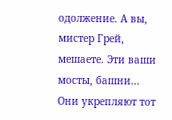одолжение. А вы, мистер Грей, мешаете. Эти ваши мосты, башни... Они укрепляют тот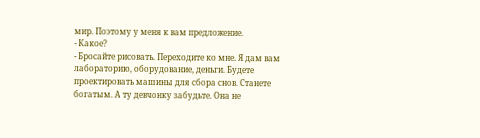мир. Поэтому у меня к вам предложение.
- Какое?
- Бросайте рисовать. Переходите ко мне. Я дам вам лабораторию, оборудование, деньги. Будете проектировать машины для сбора снов. Станете богатым. А ту девчонку забудьте. Она не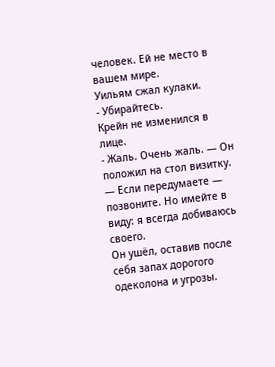человек. Ей не место в вашем мире.
Уильям сжал кулаки.
- Убирайтесь.
Крейн не изменился в лице.
- Жаль. Очень жаль. — Он положил на стол визитку. — Если передумаете — позвоните. Но имейте в виду: я всегда добиваюсь своего.
Он ушёл, оставив после себя запах дорогого одеколона и угрозы.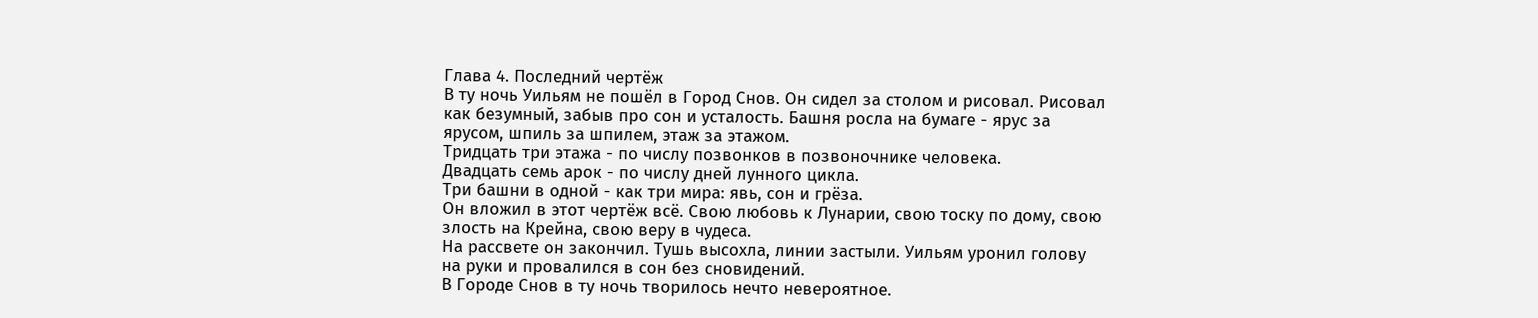Глава 4. Последний чертёж
В ту ночь Уильям не пошёл в Город Снов. Он сидел за столом и рисовал. Рисовал как безумный, забыв про сон и усталость. Башня росла на бумаге - ярус за ярусом, шпиль за шпилем, этаж за этажом.
Тридцать три этажа - по числу позвонков в позвоночнике человека.
Двадцать семь арок - по числу дней лунного цикла.
Три башни в одной - как три мира: явь, сон и грёза.
Он вложил в этот чертёж всё. Свою любовь к Лунарии, свою тоску по дому, свою злость на Крейна, свою веру в чудеса.
На рассвете он закончил. Тушь высохла, линии застыли. Уильям уронил голову на руки и провалился в сон без сновидений.
В Городе Снов в ту ночь творилось нечто невероятное.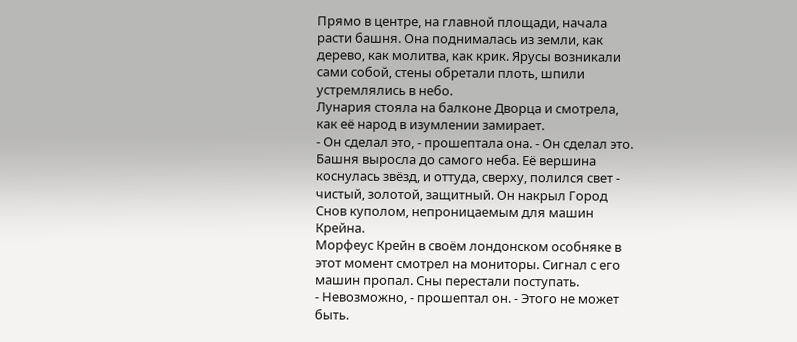Прямо в центре, на главной площади, начала расти башня. Она поднималась из земли, как дерево, как молитва, как крик. Ярусы возникали сами собой, стены обретали плоть, шпили устремлялись в небо.
Лунария стояла на балконе Дворца и смотрела, как её народ в изумлении замирает.
- Он сделал это, - прошептала она. - Он сделал это.
Башня выросла до самого неба. Её вершина коснулась звёзд, и оттуда, сверху, полился свет - чистый, золотой, защитный. Он накрыл Город Снов куполом, непроницаемым для машин Крейна.
Морфеус Крейн в своём лондонском особняке в этот момент смотрел на мониторы. Сигнал с его машин пропал. Сны перестали поступать.
- Невозможно, - прошептал он. - Этого не может быть.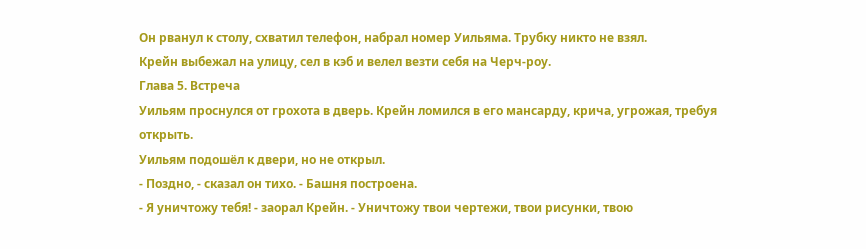Он рванул к столу, схватил телефон, набрал номер Уильяма. Трубку никто не взял.
Крейн выбежал на улицу, сел в кэб и велел везти себя на Черч-роу.
Глава 5. Встреча
Уильям проснулся от грохота в дверь. Крейн ломился в его мансарду, крича, угрожая, требуя открыть.
Уильям подошёл к двери, но не открыл.
- Поздно, - сказал он тихо. - Башня построена.
- Я уничтожу тебя! - заорал Крейн. - Уничтожу твои чертежи, твои рисунки, твою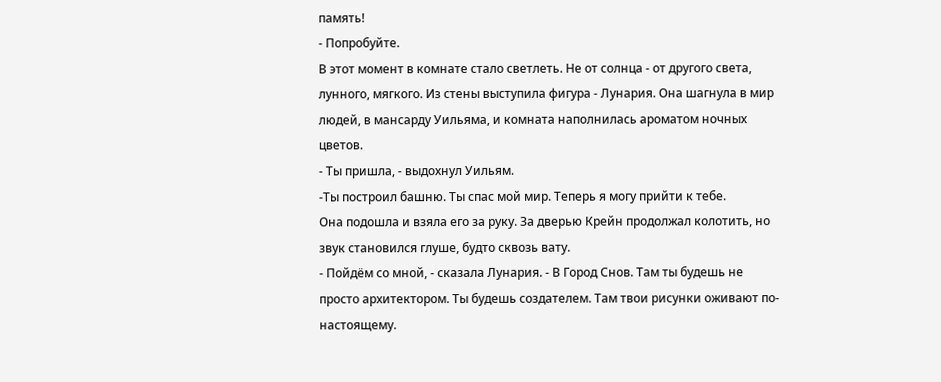память!
- Попробуйте.
В этот момент в комнате стало светлеть. Не от солнца - от другого света, лунного, мягкого. Из стены выступила фигура - Лунария. Она шагнула в мир людей, в мансарду Уильяма, и комната наполнилась ароматом ночных цветов.
- Ты пришла, - выдохнул Уильям.
-Ты построил башню. Ты спас мой мир. Теперь я могу прийти к тебе.
Она подошла и взяла его за руку. За дверью Крейн продолжал колотить, но звук становился глуше, будто сквозь вату.
- Пойдём со мной, - сказала Лунария. - В Город Снов. Там ты будешь не просто архитектором. Ты будешь создателем. Там твои рисунки оживают по-настоящему.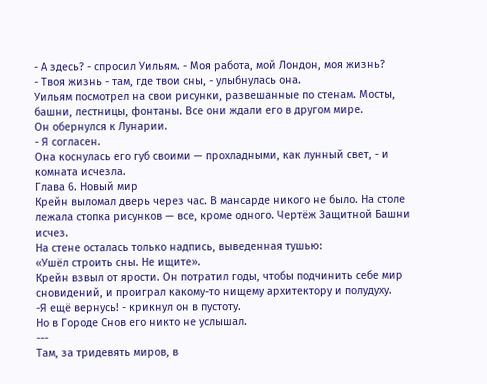- А здесь? - спросил Уильям. - Моя работа, мой Лондон, моя жизнь?
- Твоя жизнь - там, где твои сны, - улыбнулась она.
Уильям посмотрел на свои рисунки, развешанные по стенам. Мосты, башни, лестницы, фонтаны. Все они ждали его в другом мире.
Он обернулся к Лунарии.
- Я согласен.
Она коснулась его губ своими — прохладными, как лунный свет, - и комната исчезла.
Глава 6. Новый мир
Крейн выломал дверь через час. В мансарде никого не было. На столе лежала стопка рисунков — все, кроме одного. Чертёж Защитной Башни исчез.
На стене осталась только надпись, выведенная тушью:
«Ушёл строить сны. Не ищите».
Крейн взвыл от ярости. Он потратил годы, чтобы подчинить себе мир сновидений, и проиграл какому-то нищему архитектору и полудуху.
-Я ещё вернусь! - крикнул он в пустоту.
Но в Городе Снов его никто не услышал.
---
Там, за тридевять миров, в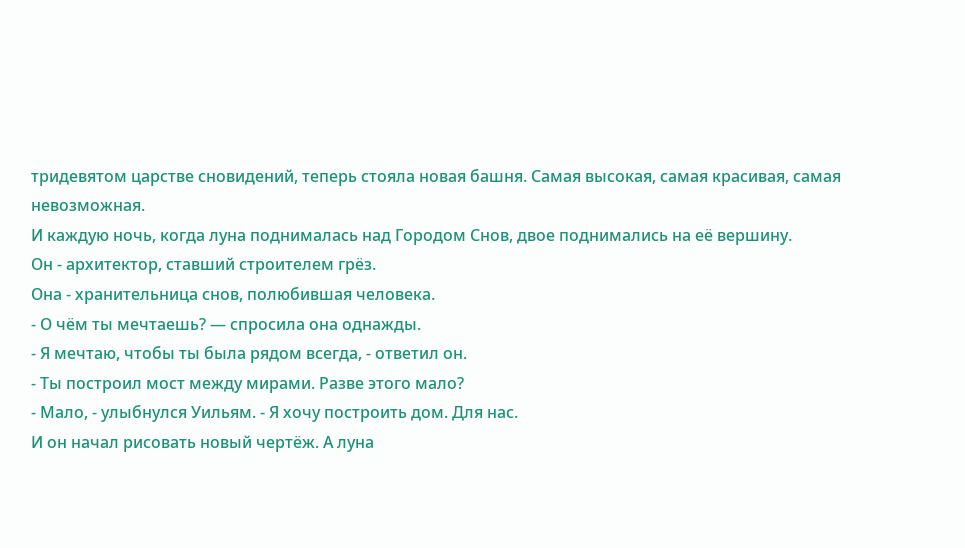тридевятом царстве сновидений, теперь стояла новая башня. Самая высокая, самая красивая, самая невозможная.
И каждую ночь, когда луна поднималась над Городом Снов, двое поднимались на её вершину.
Он - архитектор, ставший строителем грёз.
Она - хранительница снов, полюбившая человека.
- О чём ты мечтаешь? — спросила она однажды.
- Я мечтаю, чтобы ты была рядом всегда, - ответил он.
- Ты построил мост между мирами. Разве этого мало?
- Мало, - улыбнулся Уильям. - Я хочу построить дом. Для нас.
И он начал рисовать новый чертёж. А луна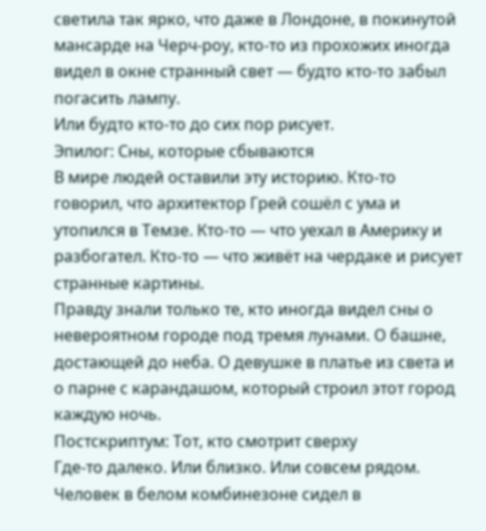светила так ярко, что даже в Лондоне, в покинутой мансарде на Черч-роу, кто-то из прохожих иногда видел в окне странный свет — будто кто-то забыл погасить лампу.
Или будто кто-то до сих пор рисует.
Эпилог: Сны, которые сбываются
В мире людей оставили эту историю. Кто-то говорил, что архитектор Грей сошёл с ума и утопился в Темзе. Кто-то — что уехал в Америку и разбогател. Кто-то — что живёт на чердаке и рисует странные картины.
Правду знали только те, кто иногда видел сны о невероятном городе под тремя лунами. О башне, достающей до неба. О девушке в платье из света и о парне с карандашом, который строил этот город каждую ночь.
Постскриптум: Тот, кто смотрит сверху
Где-то далеко. Или близко. Или совсем рядом.
Человек в белом комбинезоне сидел в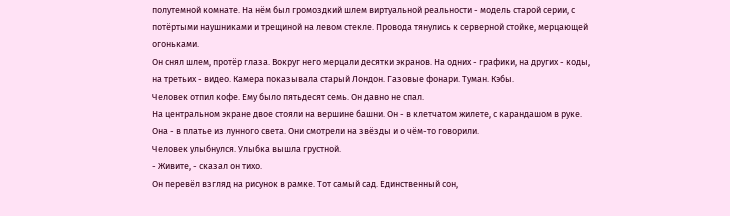полутемной комнате. На нём был громоздкий шлем виртуальной реальности - модель старой серии, с потёртыми наушниками и трещиной на левом стекле. Провода тянулись к серверной стойке, мерцающей огоньками.
Он снял шлем, протёр глаза. Вокруг него мерцали десятки экранов. На одних - графики, на других - коды, на третьих - видео. Камера показывала старый Лондон. Газовые фонари. Туман. Кэбы.
Человек отпил кофе. Ему было пятьдесят семь. Он давно не спал.
На центральном экране двое стояли на вершине башни. Он - в клетчатом жилете, с карандашом в руке. Она - в платье из лунного света. Они смотрели на звёзды и о чём-то говорили.
Человек улыбнулся. Улыбка вышла грустной.
- Живите, - сказал он тихо.
Он перевёл взгляд на рисунок в рамке. Тот самый сад. Единственный сон,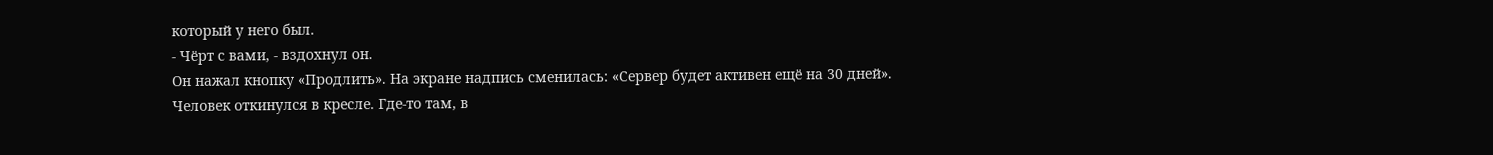который у него был.
- Чёрт с вами, - вздохнул он.
Он нажал кнопку «Продлить». На экране надпись сменилась: «Сервер будет активен ещё на 30 дней».
Человек откинулся в кресле. Где-то там, в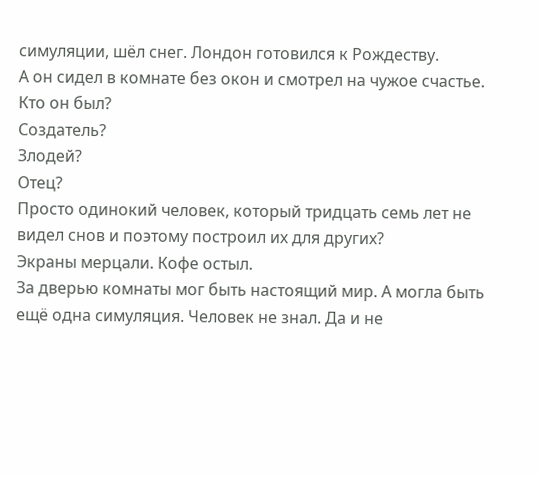симуляции, шёл снег. Лондон готовился к Рождеству.
А он сидел в комнате без окон и смотрел на чужое счастье.
Кто он был?
Создатель?
Злодей?
Отец?
Просто одинокий человек, который тридцать семь лет не видел снов и поэтому построил их для других?
Экраны мерцали. Кофе остыл.
За дверью комнаты мог быть настоящий мир. А могла быть ещё одна симуляция. Человек не знал. Да и не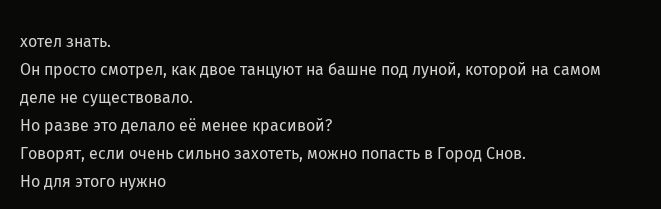хотел знать.
Он просто смотрел, как двое танцуют на башне под луной, которой на самом деле не существовало.
Но разве это делало её менее красивой?
Говорят, если очень сильно захотеть, можно попасть в Город Снов.
Но для этого нужно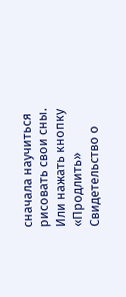сначала научиться рисовать свои сны.
Или нажать кнопку «Продлить»
Свидетельство о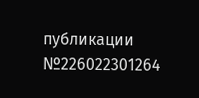публикации №226022301264